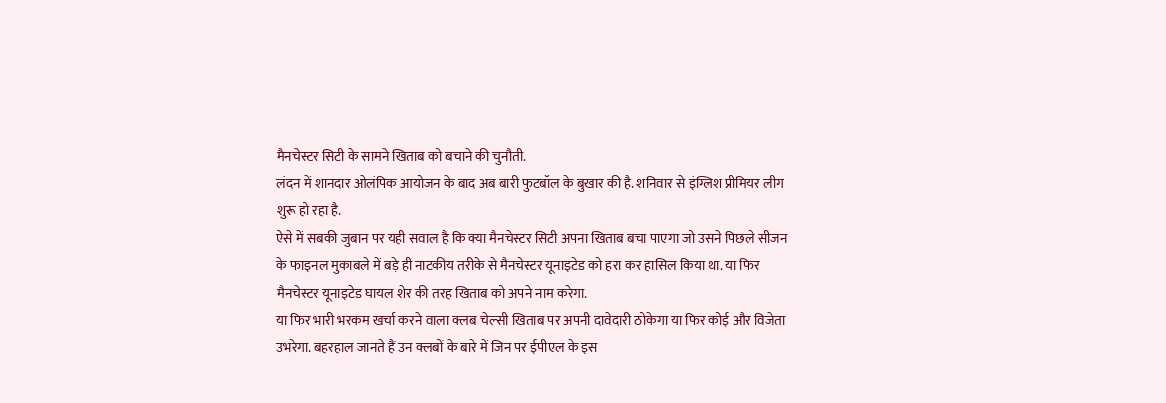मैनचेस्टर सिटी के सामने खिताब को बचाने की चुनौती.
लंदन में शानदार ओलंपिक आयोजन के बाद अब बारी फुटबॉल के बुखार की है. शनिवार से इंग्लिश प्रीमियर लीग शुरू हो रहा है.
ऐसे में सबकी जुबान पर यही सवाल है कि क्या मैनचेस्टर सिटी अपना खिताब बचा पाएगा जो उसने पिछले सीजन के फाइनल मुकाबले में बड़े ही नाटकीय तरीके से मैनचेस्टर यूनाइटेड को हरा कर हासिल किया था. या फिर मैनचेस्टर यूनाइटेड घायल शेर की तरह खिताब को अपने नाम करेगा.
या फिर भारी भरकम खर्चा करने वाला क्लब चेल्सी खिताब पर अपनी दावेदारी ठोकेगा या फिर कोई और विजेता उभरेगा. बहरहाल जानते हैं उन क्लबों के बारे में जिन पर ईपीएल के इस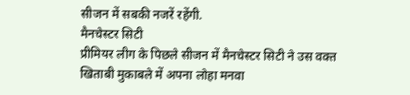सीजन में सबकी नजरें रहेंगी.
मैनचेस्टर सिटी
प्रीमियर लीग के पिछले सीजन में मैनचेस्टर सिटी ने उस वक्त खिताबी मुकाबले में अपना लोहा मनवा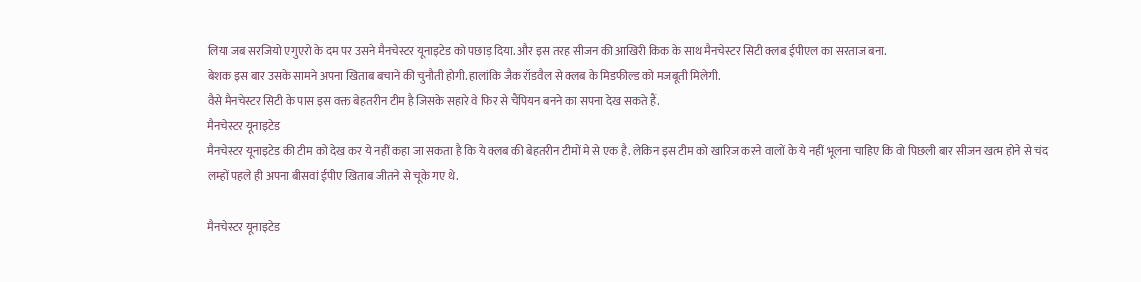लिया जब सरजियो एगुएरो के दम पर उसने मैनचेस्टर यूनाइटेड को पछाड़ दिया. और इस तरह सीजन की आखिरी किक के साथ मैनचेस्टर सिटी क्लब ईपीएल का सरताज बना.
बेशक इस बार उसके सामने अपना खिताब बचाने की चुनौती होगी. हालांकि जैक रॉडवैल से क्लब के मिडफील्ड को मजबूती मिलेगी.
वैसे मैनचेस्टर सिटी के पास इस वक्त बेहतरीन टीम है जिसके सहारे वे फिर से चैंपियन बनने का सपना देख सकते हैं.
मैनचेस्टर यूनाइटेड
मैनचेस्टर यूनाइटेड की टीम को देख कर ये नहीं कहा जा सकता है कि ये क्लब की बेहतरीन टीमों मे से एक है. लेकिन इस टीम को खारिज करने वालों के ये नहीं भूलना चाहिए कि वो पिछली बार सीजन खत्म होने से चंद लम्हों पहले ही अपना बीसवां ईपीए खिताब जीतने से चूके गए थे.

मैनचेस्टर यूनाइटेड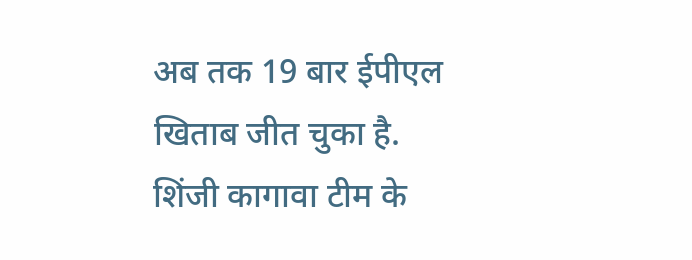अब तक 19 बार ईपीएल खिताब जीत चुका है.
शिंजी कागावा टीम के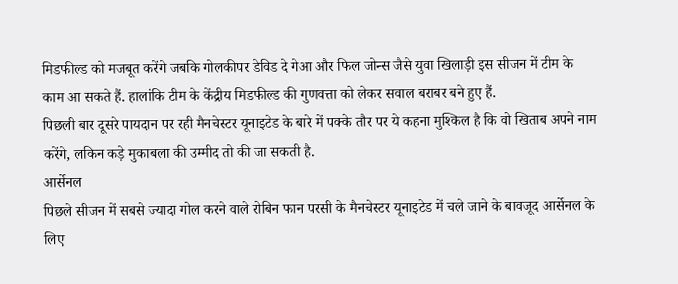मिडफील्ड को मजबूत करेंगे जबकि गोलकीपर डेविड दे गेआ और फिल जोन्स जैसे युवा खिलाड़ी इस सीजन में टीम के काम आ सकते हैं. हालांकि टीम के केंद्रीय मिडफील्ड की गुणवत्ता को लेकर सवाल बराबर बने हुए हैं.
पिछली बार दूसरे पायदान पर रही मैनचेस्टर यूनाइटेड के बारे में पक्के तौर पर ये कहना मुश्किल है कि वो खिताब अपने नाम करेंगे, लकिन कड़े मुकाबला की उम्मीद तो की जा सकती है.
आर्सेनल
पिछले सीजन में सबसे ज्यादा गोल करने वाले रोबिन फान परसी के मैनचेस्टर यूनाइटेड में चले जाने के बावजूद आर्सेनल के लिए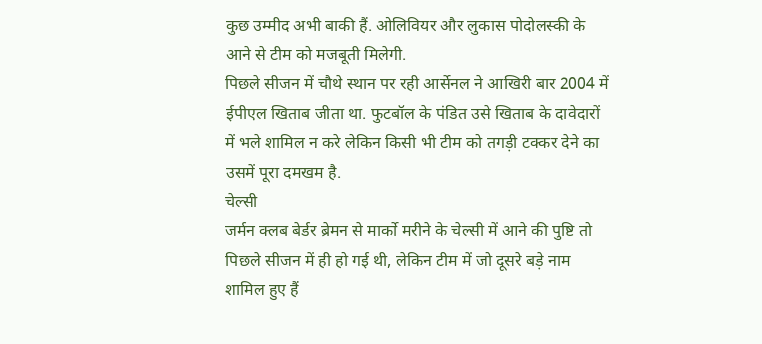कुछ उम्मीद अभी बाकी हैं. ओलिवियर और लुकास पोदोलस्की के आने से टीम को मजबूती मिलेगी.
पिछले सीजन में चौथे स्थान पर रही आर्सेनल ने आखिरी बार 2004 में ईपीएल खिताब जीता था. फुटबॉल के पंडित उसे खिताब के दावेदारों में भले शामिल न करे लेकिन किसी भी टीम को तगड़ी टक्कर देने का उसमें पूरा दमखम है.
चेल्सी
जर्मन क्लब बेर्डर ब्रेमन से मार्को मरीने के चेल्सी में आने की पुष्टि तो पिछले सीजन में ही हो गई थी, लेकिन टीम में जो दूसरे बड़े नाम शामिल हुए हैं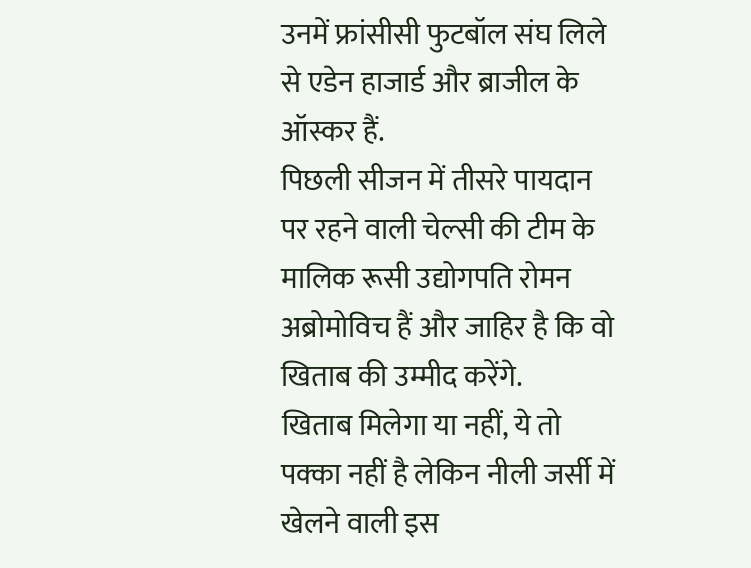उनमें फ्रांसीसी फुटबॉल संघ लिले से एडेन हाजार्ड और ब्राजील के ऑस्कर हैं.
पिछली सीजन में तीसरे पायदान पर रहने वाली चेल्सी की टीम के मालिक रूसी उद्योगपति रोमन अब्रोमोविच हैं और जाहिर है कि वो खिताब की उम्मीद करेंगे.
खिताब मिलेगा या नहीं, ये तो पक्का नहीं है लेकिन नीली जर्सी में खेलने वाली इस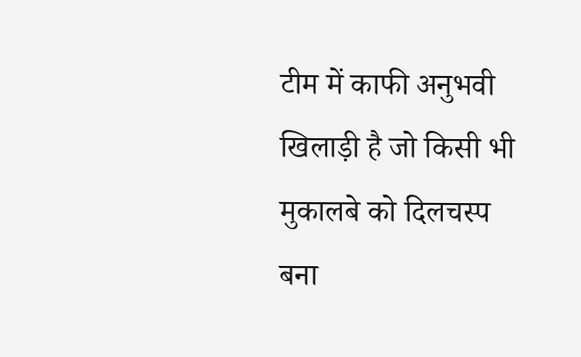टीम में काफी अनुभवी खिलाड़ी है जो किसी भी मुकालबे को दिलचस्प बना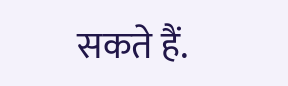सकते हैं.